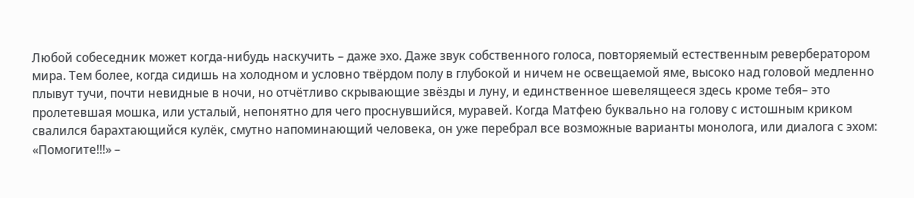Любой собеседник может когда-нибудь наскучить – даже эхо. Даже звук собственного голоса, повторяемый естественным ревербератором мира. Тем более, когда сидишь на холодном и условно твёрдом полу в глубокой и ничем не освещаемой яме, высоко над головой медленно плывут тучи, почти невидные в ночи, но отчётливо скрывающие звёзды и луну, и единственное шевелящееся здесь кроме тебя– это пролетевшая мошка, или усталый, непонятно для чего проснувшийся, муравей. Когда Матфею буквально на голову с истошным криком свалился барахтающийся кулёк, смутно напоминающий человека, он уже перебрал все возможные варианты монолога, или диалога с эхом: «Помогите!!!» –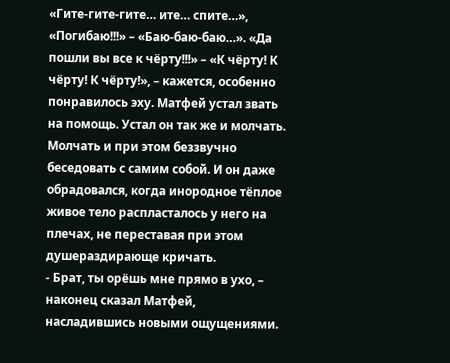«Гите-гите-гите… ите… спите…», «Погибаю!!!» – «Баю-баю-баю…». «Да пошли вы все к чёрту!!!» – «К чёрту! К чёрту! К чёрту!», – кажется, особенно понравилось эху. Матфей устал звать на помощь. Устал он так же и молчать. Молчать и при этом беззвучно беседовать с самим собой. И он даже обрадовался, когда инородное тёплое живое тело распласталось у него на плечах, не переставая при этом душераздирающе кричать.
- Брат, ты орёшь мне прямо в ухо, – наконец сказал Матфей, насладившись новыми ощущениями.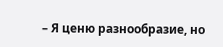– Я ценю разнообразие, но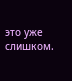это уже слишком.